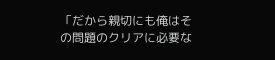「だから親切にも俺はその問題のクリアに必要な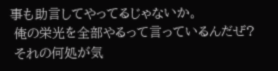事も助言してやってるじゃないか。
 俺の栄光を全部やるって言っているんだぜ?
 それの何処が気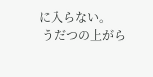に入らない。
 うだつの上がら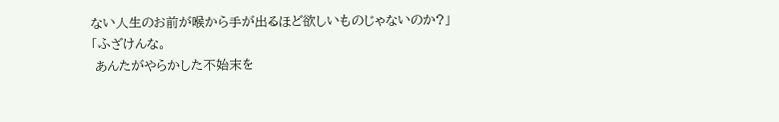ない人生のお前が喉から手が出るほど欲しいものじゃないのか?」
「ふざけんな。
 あんたがやらかした不始末を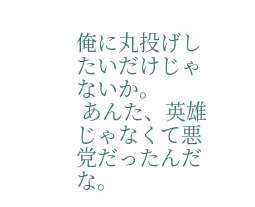俺に丸投げしたいだけじゃないか。
 あんた、英雄じゃなくて悪党だったんだな。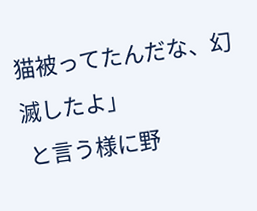猫被ってたんだな、幻滅したよ」
 と言う様に野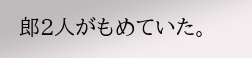郎2人がもめていた。